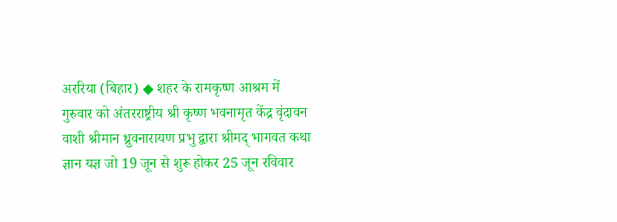अररिया (बिहार) ◆ शहर के रामकृष्ण आश्रम में गुरुवार को अंतरराष्ट्रीय श्री कृष्ण भवनामृत केंद्र वृंदावन वाशी श्रीमान ध्रुवनारायण प्रभु द्वारा श्रीमद् भागवत कथा ज्ञान यज्ञ जो 19 जून से शुरू होकर 25 जून रविवार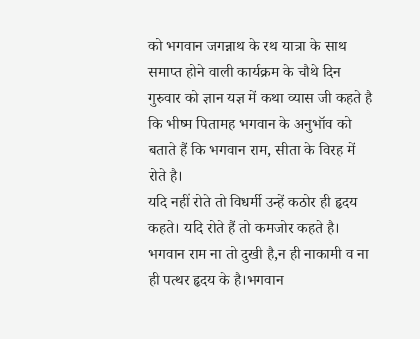को भगवान जगन्नाथ के रथ यात्रा के साथ समाप्त होने वाली कार्यक्रम के चौथे दिन गुरुवार को ज्ञान यज्ञ में कथा व्यास जी कहते है कि भीष्म पितामह भगवान के अनुभॉव को बताते हैं कि भगवान राम, सीता के विरह में रोते है।
यदि नहीं रोते तो विधर्मी उन्हें कठोर ही हृदय कहते। यदि रोते हैं तो कमजोर कहते है। भगवान राम ना तो दुखी है,न ही नाकामी व ना ही पत्थर हृदय के है।भगवान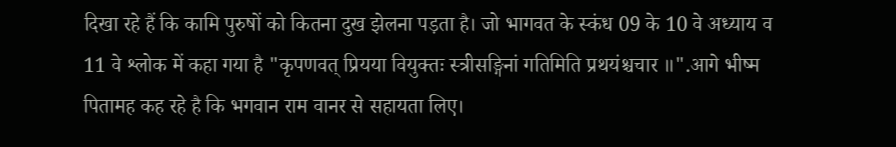दिखा रहे हैं कि कामि पुरुषों को कितना दुख झेलना पड़ता है। जो भागवत के स्कंध 09 के 10 वे अध्याय व 11 वे श्लोक में कहा गया है "कृपणवत् प्रियया वियुक्तः स्त्रीसङ्गिनां गतिमिति प्रथयंश्चचार ॥".आगे भीष्म पितामह कह रहे है कि भगवान राम वानर से सहायता लिए।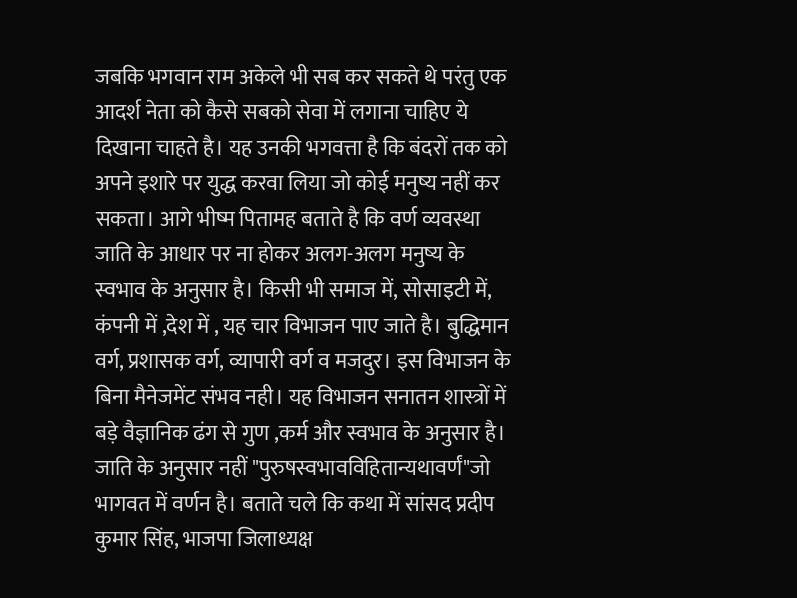जबकि भगवान राम अकेले भी सब कर सकते थे परंतु एक आदर्श नेता को कैसे सबको सेवा में लगाना चाहिए ये दिखाना चाहते है। यह उनकी भगवत्ता है कि बंदरों तक को अपने इशारे पर युद्ध करवा लिया जो कोई मनुष्य नहीं कर सकता। आगे भीष्म पितामह बताते है कि वर्ण व्यवस्था जाति के आधार पर ना होकर अलग-अलग मनुष्य के स्वभाव के अनुसार है। किसी भी समाज में, सोसाइटी में, कंपनी में ,देश में , यह चार विभाजन पाए जाते है। बुद्धिमान वर्ग, प्रशासक वर्ग, व्यापारी वर्ग व मजदुर। इस विभाजन के बिना मैनेजमेंट संभव नही। यह विभाजन सनातन शास्त्रों में बड़े वैज्ञानिक ढंग से गुण ,कर्म और स्वभाव के अनुसार है। जाति के अनुसार नहीं "पुरुषस्वभावविहितान्यथावर्णं"जो भागवत में वर्णन है। बताते चले कि कथा में सांसद प्रदीप कुमार सिंह, भाजपा जिलाध्यक्ष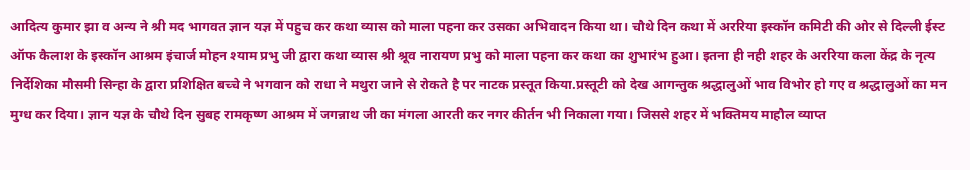आदित्य कुमार झा व अन्य ने श्री मद भागवत ज्ञान यज्ञ में पहुच कर कथा व्यास को माला पहना कर उसका अभिवादन किया था। चौथे दिन कथा में अररिया इस्कॉन कमिटी की ओर से दिल्ली ईस्ट ऑफ कैलाश के इस्कॉन आश्रम इंचार्ज मोहन श्याम प्रभु जी द्वारा कथा व्यास श्री श्रूव नारायण प्रभु को माला पहना कर कथा का शुभारंभ हुआ। इतना ही नही शहर के अररिया कला केंद्र के नृत्य निर्देशिका मौसमी सिन्हा के द्वारा प्रशिक्षित बच्चे ने भगवान को राधा ने मथुरा जाने से रोकते है पर नाटक प्रस्तूत किया.प्रस्तूटी को देख आगन्तुक श्रद्धालुओं भाव विभोर हो गए व श्रद्धालुओं का मन मुग्ध कर दिया। ज्ञान यज्ञ के चौथे दिन सुबह रामकृष्ण आश्रम में जगन्नाथ जी का मंगला आरती कर नगर कीर्तन भी निकाला गया। जिससे शहर में भक्तिमय माहौल व्याप्त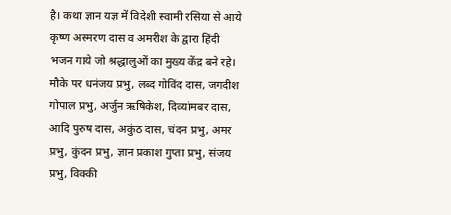है। कथा ज्ञान यज्ञ में विदेशी स्वामी रसिया से आये कृष्ण अस्मरण दास व अमरीश के द्वारा हिंदी भजन गाये जो श्रद्धालुओं का मुख्य केंद्र बने रहे। मौके पर धनंजय प्रभु, लब्द गोविंद दास, जगदीश गोपाल प्रभु, अर्जुन ऋषिकेश, दिव्यांमबर दास, आदि पुरुष दास, अकुंठ दास, चंदन प्रभु, अमर प्रभु, कुंदन प्रभु, ज्ञान प्रकाश गुप्ता प्रभु, संजय प्रभु, विक्की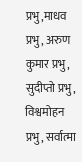प्रभु,माधव प्रभु, अरुण कुमार प्रभु, सुदीप्तो प्रभु, विश्वमोहन प्रभु, सर्वात्मा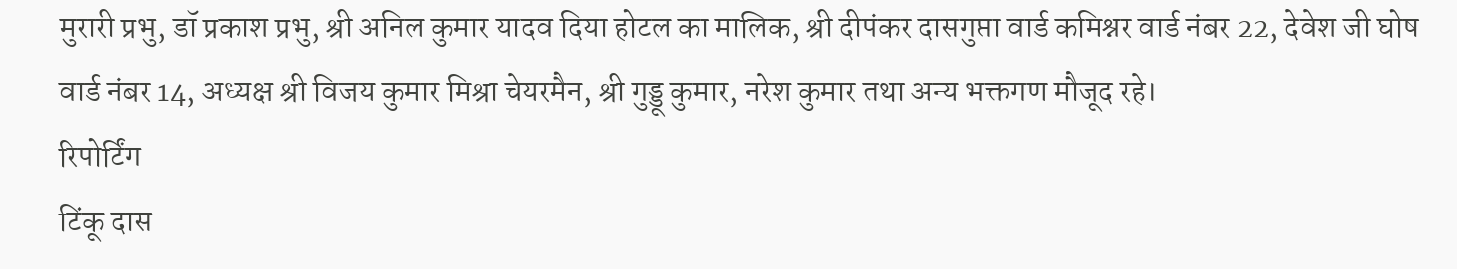मुरारी प्रभु, डॉ प्रकाश प्रभु, श्री अनिल कुमार यादव दिया होटल का मालिक, श्री दीपंकर दासगुप्ता वार्ड कमिश्नर वार्ड नंबर 22, देवेश जी घोष वार्ड नंबर 14, अध्यक्ष श्री विजय कुमार मिश्रा चेयरमैन, श्री गुड्डू कुमार, नरेश कुमार तथा अन्य भक्तगण मौजूद रहे।
रिपोर्टिंग
टिंकू दास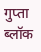गुप्ता
ब्लॉक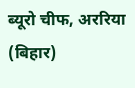ब्यूरो चीफ, अररिया (बिहार)